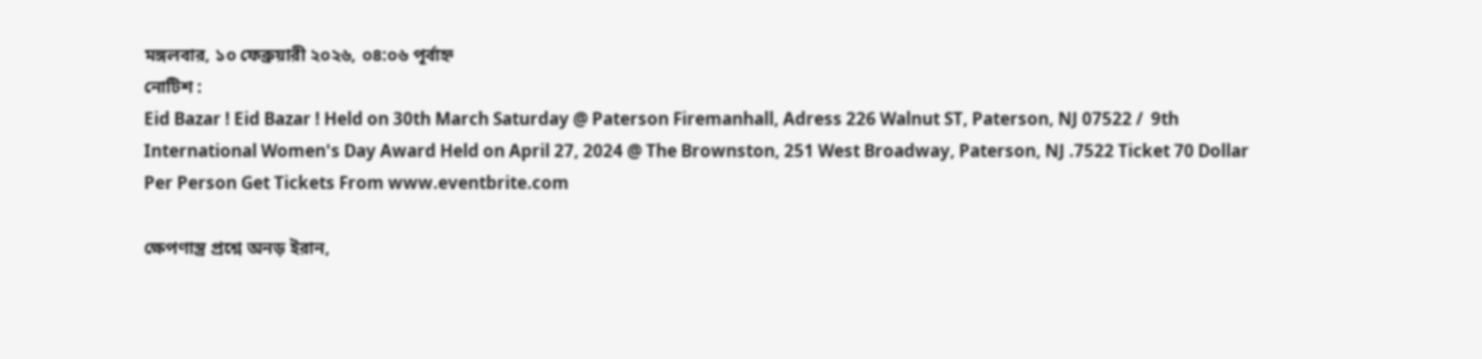মঙ্গলবার, ১০ ফেব্রুয়ারী ২০২৬, ০৪:০৬ পূর্বাহ্ন
নোটিশ :
Eid Bazar ! Eid Bazar ! Held on 30th March Saturday @ Paterson Firemanhall, Adress 226 Walnut ST, Paterson, NJ 07522 /  9th International Women's Day Award Held on April 27, 2024 @ The Brownston, 251 West Broadway, Paterson, NJ .7522 Ticket 70 Dollar Per Person Get Tickets From www.eventbrite.com

ক্ষেপণাস্ত্র প্রশ্নে অনড় ইরান,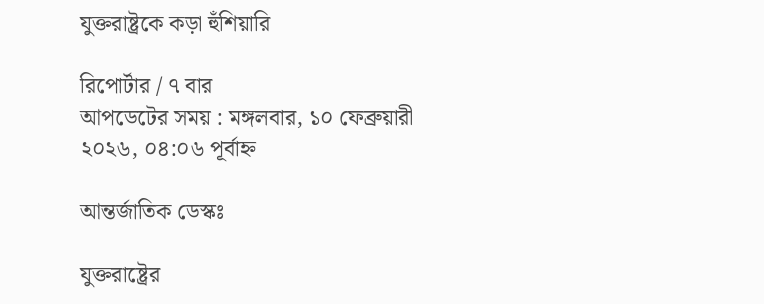যুক্তরাষ্ট্রকে কড়া হুঁশিয়ারি

রিপোর্টার / ৭ বার
আপডেটের সময় : মঙ্গলবার, ১০ ফেব্রুয়ারী ২০২৬, ০৪:০৬ পূর্বাহ্ন

আন্তর্জাতিক ডেস্কঃ

যুক্তরাষ্ট্রের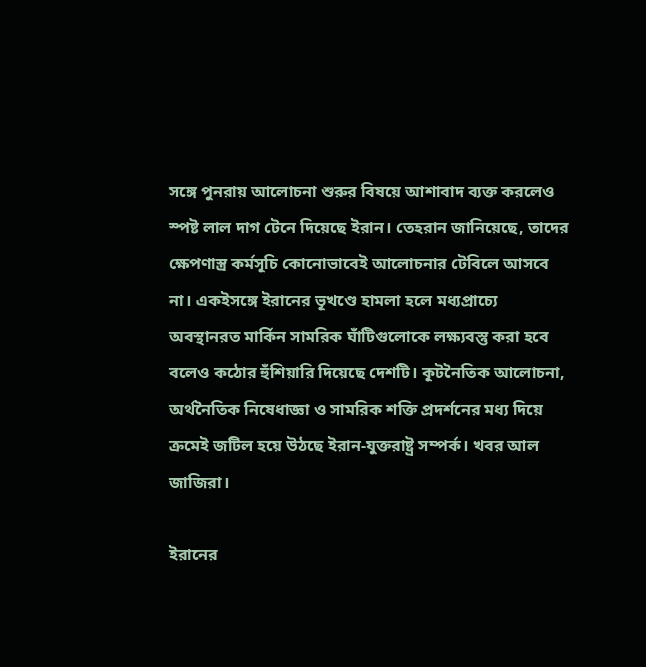সঙ্গে পুনরায় আলোচনা শুরুর বিষয়ে আশাবাদ ব্যক্ত করলেও স্পষ্ট লাল দাগ টেনে দিয়েছে ইরান। তেহরান জানিয়েছে, তাদের ক্ষেপণাস্ত্র কর্মসূচি কোনোভাবেই আলোচনার টেবিলে আসবে না। একইসঙ্গে ইরানের ভূখণ্ডে হামলা হলে মধ্যপ্রাচ্যে অবস্থানরত মার্কিন সামরিক ঘাঁটিগুলোকে লক্ষ্যবস্তু করা হবে বলেও কঠোর হুঁশিয়ারি দিয়েছে দেশটি। কূটনৈতিক আলোচনা, অর্থনৈতিক নিষেধাজ্ঞা ও সামরিক শক্তি প্রদর্শনের মধ্য দিয়ে ক্রমেই জটিল হয়ে উঠছে ইরান-যুক্তরাষ্ট্র সম্পর্ক। খবর আল জাজিরা।

ইরানের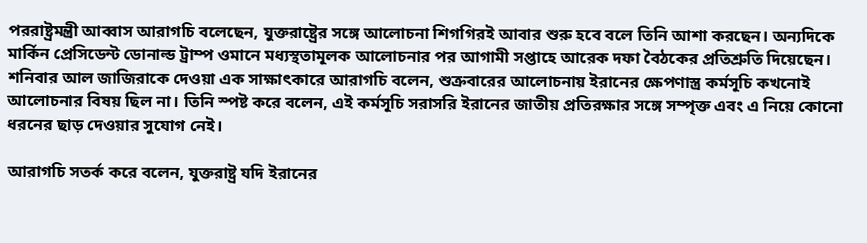পররাষ্ট্রমন্ত্রী আব্বাস আরাগচি বলেছেন, যুক্তরাষ্ট্রের সঙ্গে আলোচনা শিগগিরই আবার শুরু হবে বলে তিনি আশা করছেন। অন্যদিকে মার্কিন প্রেসিডেন্ট ডোনাল্ড ট্রাম্প ওমানে মধ্যস্থতামূলক আলোচনার পর আগামী সপ্তাহে আরেক দফা বৈঠকের প্রতিশ্রুতি দিয়েছেন। শনিবার আল জাজিরাকে দেওয়া এক সাক্ষাৎকারে আরাগচি বলেন, শুক্রবারের আলোচনায় ইরানের ক্ষেপণাস্ত্র কর্মসূচি কখনোই আলোচনার বিষয় ছিল না। তিনি স্পষ্ট করে বলেন, এই কর্মসূচি সরাসরি ইরানের জাতীয় প্রতিরক্ষার সঙ্গে সম্পৃক্ত এবং এ নিয়ে কোনো ধরনের ছাড় দেওয়ার সুযোগ নেই।

আরাগচি সতর্ক করে বলেন, যুক্তরাষ্ট্র যদি ইরানের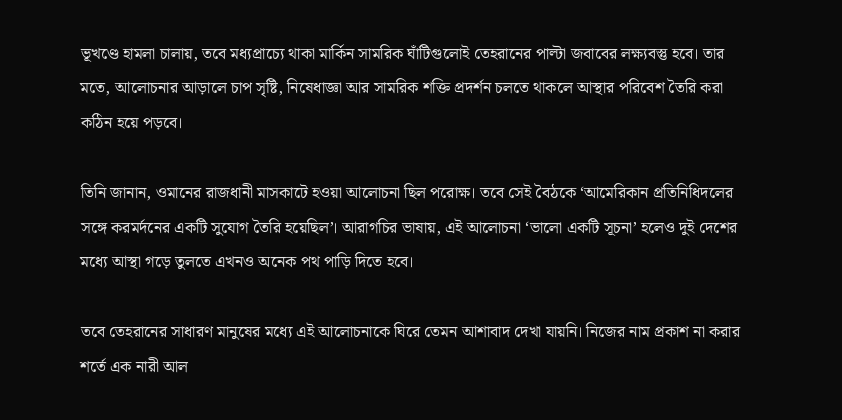ভূখণ্ডে হামলা চালায়, তবে মধ্যপ্রাচ্যে থাকা মার্কিন সামরিক ঘাঁটিগুলোই তেহরানের পাল্টা জবাবের লক্ষ্যবস্তু হবে। তার মতে, আলোচনার আড়ালে চাপ সৃষ্টি, নিষেধাজ্ঞা আর সামরিক শক্তি প্রদর্শন চলতে থাকলে আস্থার পরিবেশ তৈরি করা কঠিন হয়ে পড়বে।

তিনি জানান, ওমানের রাজধানী মাসকাটে হওয়া আলোচনা ছিল পরোক্ষ। তবে সেই বৈঠকে ‘আমেরিকান প্রতিনিধিদলের সঙ্গে করমর্দনের একটি সুযোগ তৈরি হয়েছিল’। আরাগচির ভাষায়, এই আলোচনা ‘ভালো একটি সূচনা’ হলেও দুই দেশের মধ্যে আস্থা গড়ে তুলতে এখনও অনেক পথ পাড়ি দিতে হবে।

তবে তেহরানের সাধারণ মানুষের মধ্যে এই আলোচনাকে ঘিরে তেমন আশাবাদ দেখা যায়নি। নিজের নাম প্রকাশ না করার শর্তে এক নারী আল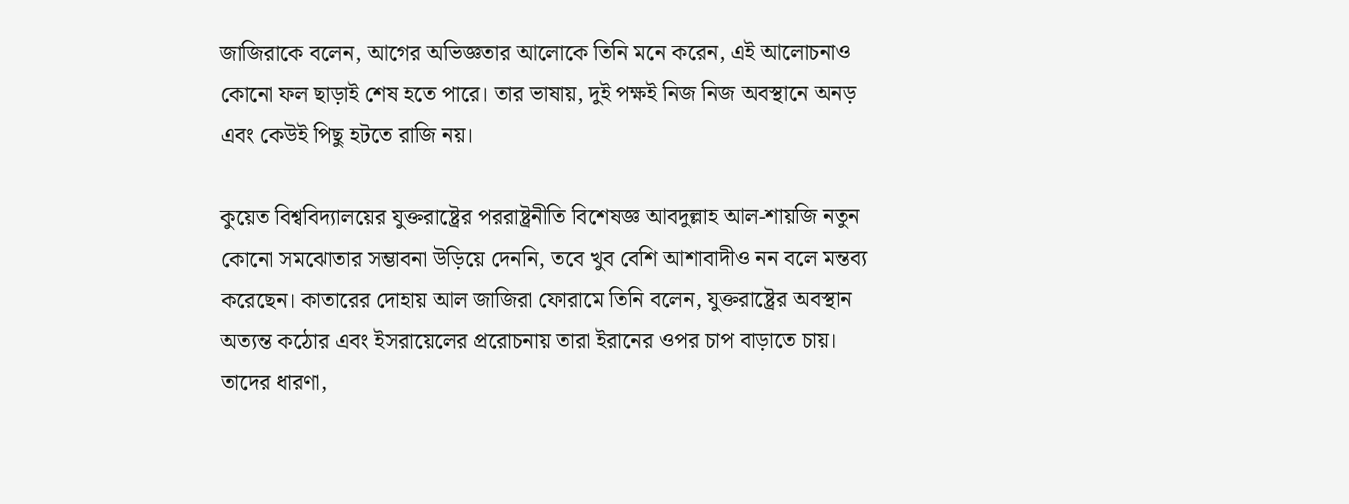জাজিরাকে বলেন, আগের অভিজ্ঞতার আলোকে তিনি মনে করেন, এই আলোচনাও কোনো ফল ছাড়াই শেষ হতে পারে। তার ভাষায়, দুই পক্ষই নিজ নিজ অবস্থানে অনড় এবং কেউই পিছু হটতে রাজি নয়।

কুয়েত বিশ্ববিদ্যালয়ের যুক্তরাষ্ট্রের পররাষ্ট্রনীতি বিশেষজ্ঞ আবদুল্লাহ আল-শায়জি নতুন কোনো সমঝোতার সম্ভাবনা উড়িয়ে দেননি, তবে খুব বেশি আশাবাদীও নন বলে মন্তব্য করেছেন। কাতারের দোহায় আল জাজিরা ফোরামে তিনি বলেন, যুক্তরাষ্ট্রের অবস্থান অত্যন্ত কঠোর এবং ইসরায়েলের প্ররোচনায় তারা ইরানের ওপর চাপ বাড়াতে চায়। তাদের ধারণা,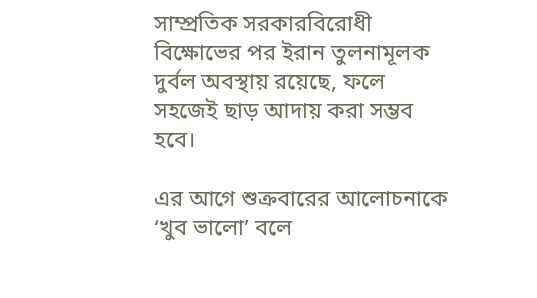সাম্প্রতিক সরকারবিরোধী বিক্ষোভের পর ইরান তুলনামূলক দুর্বল অবস্থায় রয়েছে, ফলে সহজেই ছাড় আদায় করা সম্ভব হবে।

এর আগে শুক্রবারের আলোচনাকে ‘খুব ভালো’ বলে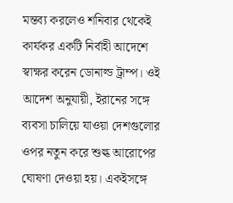মন্তব্য করলেও শনিবার থেকেই কার্যকর একটি নির্বাহী আদেশে স্বাক্ষর করেন ডোনাল্ড ট্রাম্প। ওই আদেশ অনুযায়ী, ইরানের সঙ্গে ব্যবসা চালিয়ে যাওয়া দেশগুলোর ওপর নতুন করে শুল্ক আরোপের ঘোষণা দেওয়া হয়। একইসঙ্গে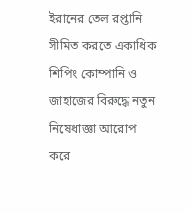ইরানের তেল রপ্তানি সীমিত করতে একাধিক শিপিং কোম্পানি ও জাহাজের বিরুদ্ধে নতুন নিষেধাজ্ঞা আরোপ করে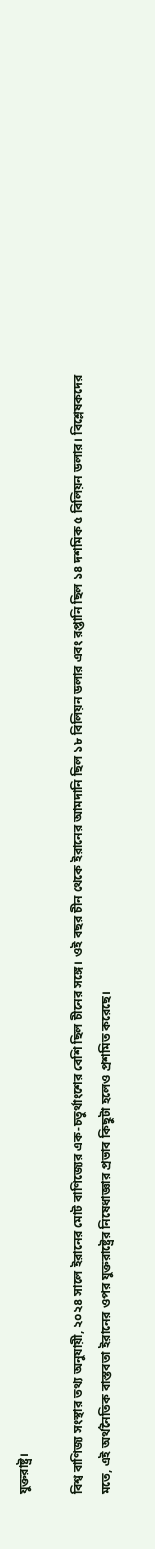যুক্তরাষ্ট্র।

বিশ্ব বাণিজ্য সংস্থার তথ্য অনুযায়ী, ২০২৪ সালে ইরানের মোট বাণিজ্যের এক-চতুর্থাংশের বেশি ছিল চীনের সঙ্গে। ওই বছর চীন থেকে ইরানের আমদানি ছিল ১৮ বিলিয়ন ডলার এবং রপ্তানি ছিল ১৪ দশমিক ৫ বিলিয়ন ডলার। বিশ্লেষকদের মতে, এই অর্থনৈতিক বাস্তবতা ইরানের ওপর যুক্তরাষ্ট্রের নিষেধাজ্ঞার প্রভাব কিছুটা হলেও প্রশমিত করেছে।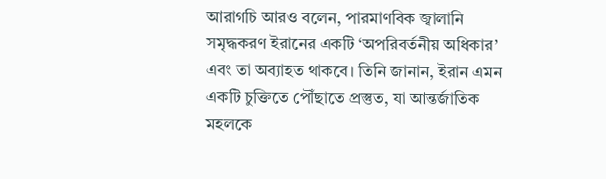আরাগচি আরও বলেন, পারমাণবিক জ্বালানি সমৃদ্ধকরণ ইরানের একটি ‘অপরিবর্তনীয় অধিকার’ এবং তা অব্যাহত থাকবে। তিনি জানান, ইরান এমন একটি চুক্তিতে পৌঁছাতে প্রস্তুত, যা আন্তর্জাতিক মহলকে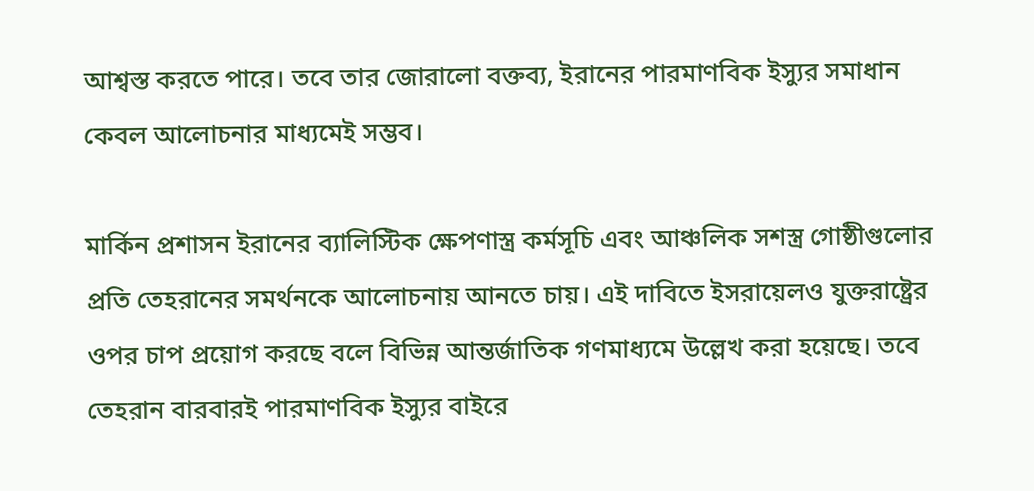আশ্বস্ত করতে পারে। তবে তার জোরালো বক্তব্য, ইরানের পারমাণবিক ইস্যুর সমাধান কেবল আলোচনার মাধ্যমেই সম্ভব।

মার্কিন প্রশাসন ইরানের ব্যালিস্টিক ক্ষেপণাস্ত্র কর্মসূচি এবং আঞ্চলিক সশস্ত্র গোষ্ঠীগুলোর প্রতি তেহরানের সমর্থনকে আলোচনায় আনতে চায়। এই দাবিতে ইসরায়েলও যুক্তরাষ্ট্রের ওপর চাপ প্রয়োগ করছে বলে বিভিন্ন আন্তর্জাতিক গণমাধ্যমে উল্লেখ করা হয়েছে। তবে তেহরান বারবারই পারমাণবিক ইস্যুর বাইরে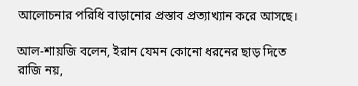আলোচনার পরিধি বাড়ানোর প্রস্তাব প্রত্যাখ্যান করে আসছে।

আল-শায়জি বলেন, ইরান যেমন কোনো ধরনের ছাড় দিতে রাজি নয়,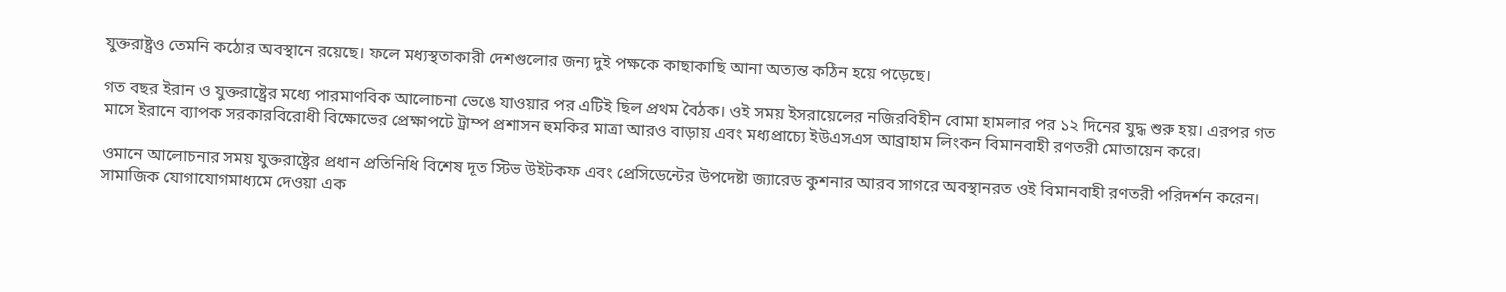যুক্তরাষ্ট্রও তেমনি কঠোর অবস্থানে রয়েছে। ফলে মধ্যস্থতাকারী দেশগুলোর জন্য দুই পক্ষকে কাছাকাছি আনা অত্যন্ত কঠিন হয়ে পড়েছে।

গত বছর ইরান ও যুক্তরাষ্ট্রের মধ্যে পারমাণবিক আলোচনা ভেঙে যাওয়ার পর এটিই ছিল প্রথম বৈঠক। ওই সময় ইসরায়েলের নজিরবিহীন বোমা হামলার পর ১২ দিনের যুদ্ধ শুরু হয়। এরপর গত মাসে ইরানে ব্যাপক সরকারবিরোধী বিক্ষোভের প্রেক্ষাপটে ট্রাম্প প্রশাসন হুমকির মাত্রা আরও বাড়ায় এবং মধ্যপ্রাচ্যে ইউএসএস আব্রাহাম লিংকন বিমানবাহী রণতরী মোতায়েন করে।

ওমানে আলোচনার সময় যুক্তরাষ্ট্রের প্রধান প্রতিনিধি বিশেষ দূত স্টিভ উইটকফ এবং প্রেসিডেন্টের উপদেষ্টা জ্যারেড কুশনার আরব সাগরে অবস্থানরত ওই বিমানবাহী রণতরী পরিদর্শন করেন। সামাজিক যোগাযোগমাধ্যমে দেওয়া এক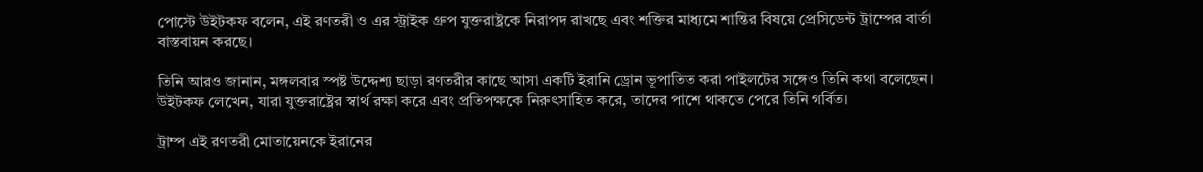পোস্টে উইটকফ বলেন, এই রণতরী ও এর স্ট্রাইক গ্রুপ যুক্তরাষ্ট্রকে নিরাপদ রাখছে এবং শক্তির মাধ্যমে শান্তির বিষয়ে প্রেসিডেন্ট ট্রাম্পের বার্তা বাস্তবায়ন করছে।

তিনি আরও জানান, মঙ্গলবার স্পষ্ট উদ্দেশ্য ছাড়া রণতরীর কাছে আসা একটি ইরানি ড্রোন ভূপাতিত করা পাইলটের সঙ্গেও তিনি কথা বলেছেন। উইটকফ লেখেন, যারা যুক্তরাষ্ট্রের স্বার্থ রক্ষা করে এবং প্রতিপক্ষকে নিরুৎসাহিত করে, তাদের পাশে থাকতে পেরে তিনি গর্বিত।

ট্রাম্প এই রণতরী মোতায়েনকে ইরানের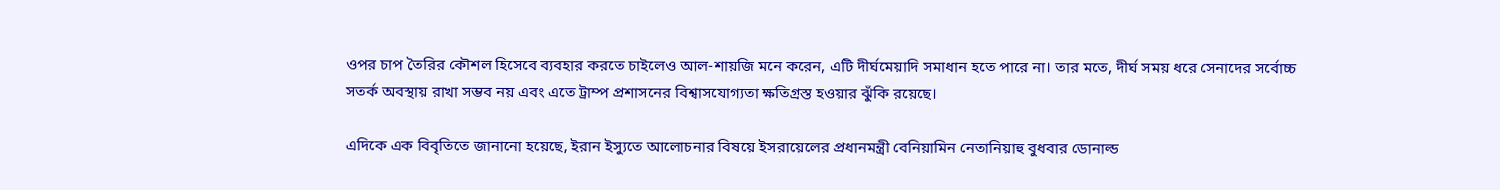ওপর চাপ তৈরির কৌশল হিসেবে ব্যবহার করতে চাইলেও আল-শায়জি মনে করেন, এটি দীর্ঘমেয়াদি সমাধান হতে পারে না। তার মতে, দীর্ঘ সময় ধরে সেনাদের সর্বোচ্চ সতর্ক অবস্থায় রাখা সম্ভব নয় এবং এতে ট্রাম্প প্রশাসনের বিশ্বাসযোগ্যতা ক্ষতিগ্রস্ত হওয়ার ঝুঁকি রয়েছে।

এদিকে এক বিবৃতিতে জানানো হয়েছে, ইরান ইস্যুতে আলোচনার বিষয়ে ইসরায়েলের প্রধানমন্ত্রী বেনিয়ামিন নেতানিয়াহু বুধবার ডোনাল্ড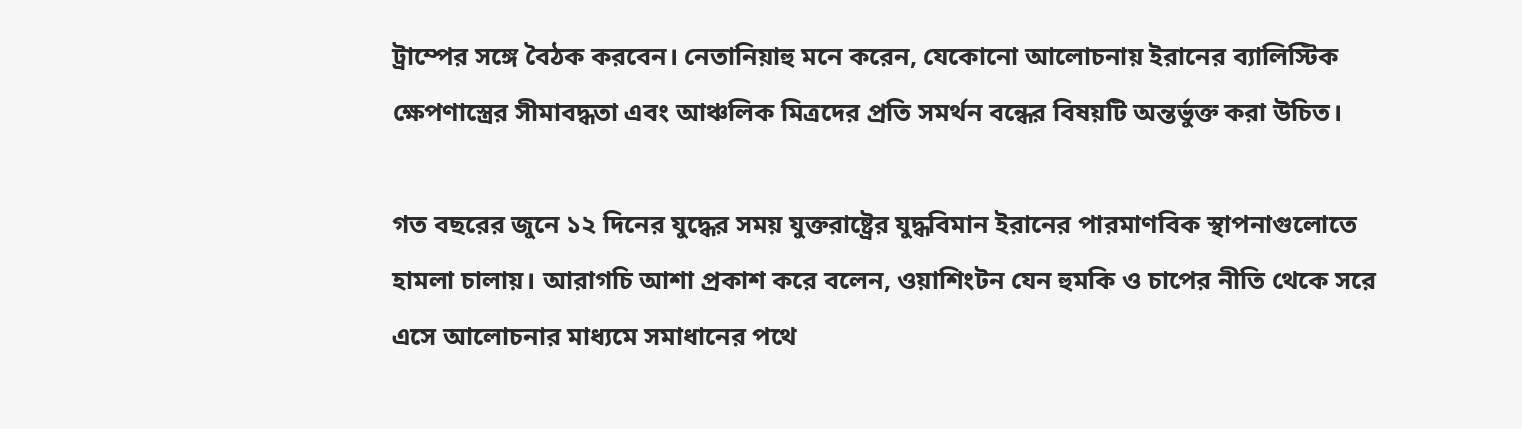ট্রাম্পের সঙ্গে বৈঠক করবেন। নেতানিয়াহু মনে করেন, যেকোনো আলোচনায় ইরানের ব্যালিস্টিক ক্ষেপণাস্ত্রের সীমাবদ্ধতা এবং আঞ্চলিক মিত্রদের প্রতি সমর্থন বন্ধের বিষয়টি অন্তর্ভুক্ত করা উচিত।

গত বছরের জুনে ১২ দিনের যুদ্ধের সময় যুক্তরাষ্ট্রের যুদ্ধবিমান ইরানের পারমাণবিক স্থাপনাগুলোতে হামলা চালায়। আরাগচি আশা প্রকাশ করে বলেন, ওয়াশিংটন যেন হুমকি ও চাপের নীতি থেকে সরে এসে আলোচনার মাধ্যমে সমাধানের পথে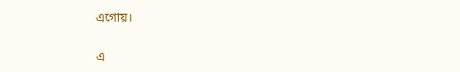এগোয়।


এ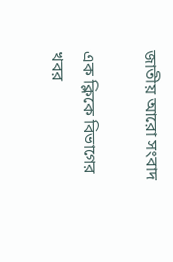জাতীয় আরো সংবাদ

এক ক্লিকে বিভাগের খবর